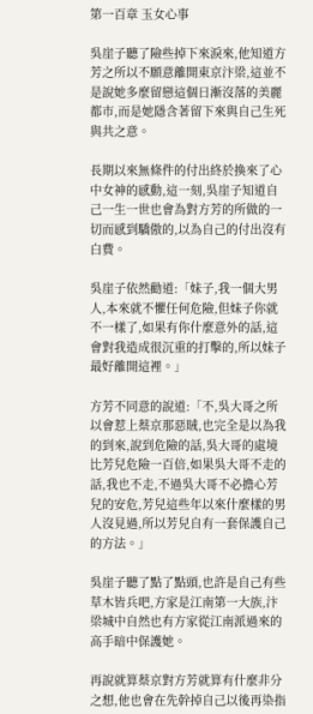第一百章 玉女心事

吳崖子聽了險些掉下來淚來,他知道方芳之所以不願意離開東京汴梁,這並不是說她多麼留戀這個日漸沒落的美麗都市,而是她隱含著留下來與自己生死與共之意。

長期以來無條件的付出終於換來了心中女神的感動,這一刻,吳崖子知道自己一生一世也會為對方芳的所做的一切而感到驕傲的,以為自己的付出沒有白費。

吳崖子依然勸道:「妹子,我一個大男人,本來就不懼任何危險,但妹子你就不一樣了,如果有你什麼意外的話,這會對我造成很沉重的打擊的,所以妹子最好離開這裡。」

方芳不同意的說道:「不,吳大哥之所以會惹上蔡京那惡賊,也完全是以為我的到來,說到危險的話,吳大哥的處境比芳兒危險一百倍,如果吳大哥不走的話,我也不走,不過吳大哥不必擔心芳兒的安危,芳兒這些年以來什麼樣的男人沒見過,所以芳兒自有一套保護自己的方法。」

吳崖子聽了點了點頭,也許是自己有些草木皆兵吧,方家是江南第一大族,汴梁城中自然也有方家從江南派過來的高手暗中保護她。

再說就算蔡京對方芳就算有什麼非分之想,他也會在先幹掉自己以後再染指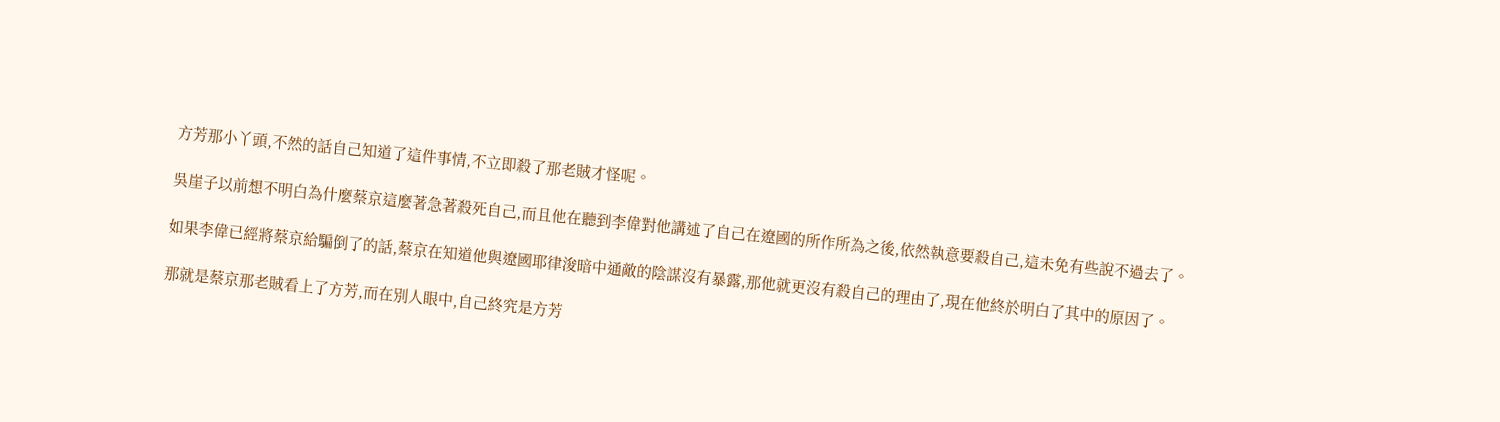方芳那小丫頭,不然的話自己知道了這件事情,不立即殺了那老賊才怪呢。

吳崖子以前想不明白為什麼蔡京這麼著急著殺死自己,而且他在聽到李偉對他講述了自己在遼國的所作所為之後,依然執意要殺自己,這未免有些說不過去了。

如果李偉已經將蔡京給騙倒了的話,蔡京在知道他與遼國耶律浚暗中通敵的陰謀沒有暴露,那他就更沒有殺自己的理由了,現在他終於明白了其中的原因了。

那就是蔡京那老賊看上了方芳,而在別人眼中,自己終究是方芳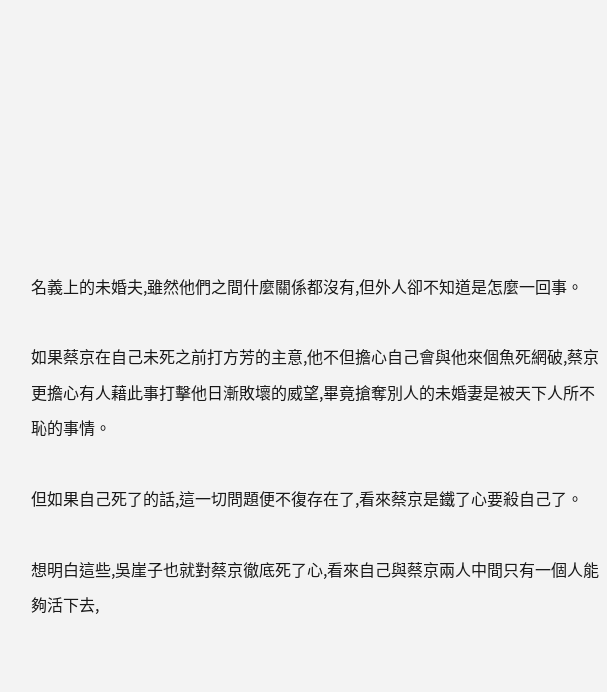名義上的未婚夫,雖然他們之間什麼關係都沒有,但外人卻不知道是怎麼一回事。

如果蔡京在自己未死之前打方芳的主意,他不但擔心自己會與他來個魚死網破,蔡京更擔心有人藉此事打擊他日漸敗壞的威望,畢竟搶奪別人的未婚妻是被天下人所不恥的事情。

但如果自己死了的話,這一切問題便不復存在了,看來蔡京是鐵了心要殺自己了。

想明白這些,吳崖子也就對蔡京徹底死了心,看來自己與蔡京兩人中間只有一個人能夠活下去,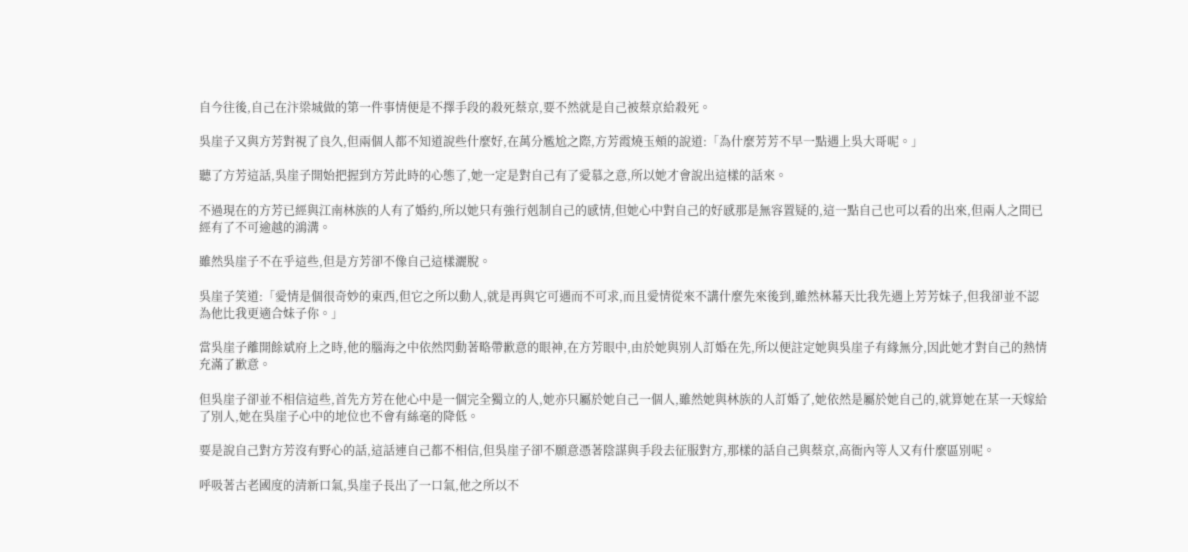自今往後,自己在汴梁城做的第一件事情便是不擇手段的殺死蔡京,要不然就是自己被蔡京給殺死。

吳崖子又與方芳對視了良久,但兩個人都不知道說些什麼好,在萬分尷尬之際,方芳霞燒玉頰的說道:「為什麼芳芳不早一點遇上吳大哥呢。」

聽了方芳這話,吳崖子開始把握到方芳此時的心態了,她一定是對自己有了愛慕之意,所以她才會說出這樣的話來。

不過現在的方芳已經與江南林族的人有了婚約,所以她只有強行剋制自己的感情,但她心中對自己的好感那是無容置疑的,這一點自己也可以看的出來,但兩人之間已經有了不可逾越的鴻溝。

雖然吳崖子不在乎這些,但是方芳卻不像自己這樣灑脫。

吳崖子笑道:「愛情是個很奇妙的東西,但它之所以動人,就是再與它可遇而不可求,而且愛情從來不講什麼先來後到,雖然林幕天比我先遇上芳芳妹子,但我卻並不認為他比我更適合妹子你。」

當吳崖子離開餘斌府上之時,他的腦海之中依然閃動著略帶歉意的眼神,在方芳眼中,由於她與別人訂婚在先,所以便註定她與吳崖子有緣無分,因此她才對自己的熱情充滿了歉意。

但吳崖子卻並不相信這些,首先方芳在他心中是一個完全獨立的人,她亦只屬於她自己一個人,雖然她與林族的人訂婚了,她依然是屬於她自己的,就算她在某一天嫁給了別人,她在吳崖子心中的地位也不會有絲毫的降低。

要是說自己對方芳沒有野心的話,這話連自己都不相信,但吳崖子卻不願意憑著陰謀與手段去征服對方,那樣的話自己與蔡京,高衙內等人又有什麼區別呢。

呼吸著古老國度的清新口氣,吳崖子長出了一口氣,他之所以不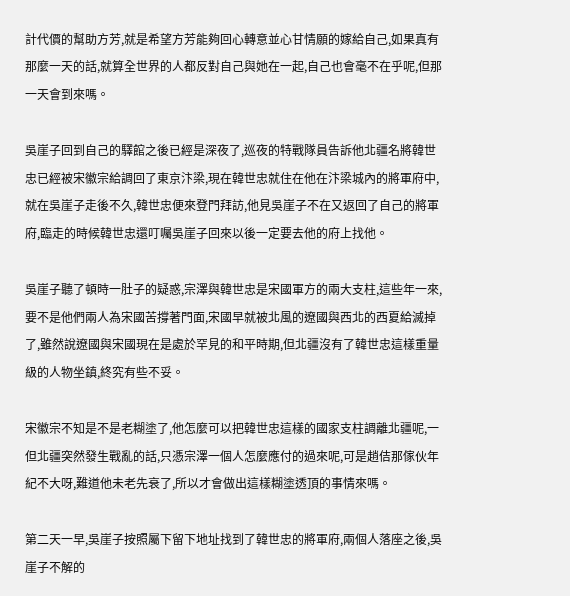計代價的幫助方芳,就是希望方芳能夠回心轉意並心甘情願的嫁給自己,如果真有那麼一天的話,就算全世界的人都反對自己與她在一起,自己也會毫不在乎呢,但那一天會到來嗎。

吳崖子回到自己的驛館之後已經是深夜了,巡夜的特戰隊員告訴他北疆名將韓世忠已經被宋徽宗給調回了東京汴梁,現在韓世忠就住在他在汴梁城內的將軍府中,就在吳崖子走後不久,韓世忠便來登門拜訪,他見吳崖子不在又返回了自己的將軍府,臨走的時候韓世忠還叮囑吳崖子回來以後一定要去他的府上找他。

吳崖子聽了頓時一肚子的疑惑,宗澤與韓世忠是宋國軍方的兩大支柱,這些年一來,要不是他們兩人為宋國苦撐著門面,宋國早就被北風的遼國與西北的西夏給滅掉了,雖然說遼國與宋國現在是處於罕見的和平時期,但北疆沒有了韓世忠這樣重量級的人物坐鎮,終究有些不妥。

宋徽宗不知是不是老糊塗了,他怎麼可以把韓世忠這樣的國家支柱調離北疆呢,一但北疆突然發生戰亂的話,只憑宗澤一個人怎麼應付的過來呢,可是趙佶那傢伙年紀不大呀,難道他未老先衰了,所以才會做出這樣糊塗透頂的事情來嗎。

第二天一早,吳崖子按照屬下留下地址找到了韓世忠的將軍府,兩個人落座之後,吳崖子不解的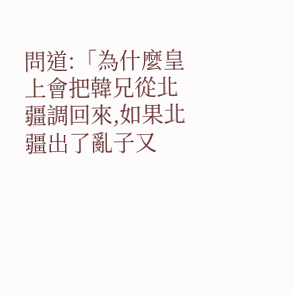問道:「為什麼皇上會把韓兄從北疆調回來,如果北疆出了亂子又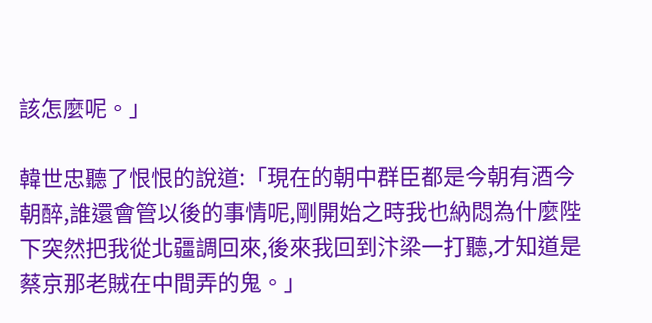該怎麼呢。」

韓世忠聽了恨恨的說道:「現在的朝中群臣都是今朝有酒今朝醉,誰還會管以後的事情呢,剛開始之時我也納悶為什麼陛下突然把我從北疆調回來,後來我回到汴梁一打聽,才知道是蔡京那老賊在中間弄的鬼。」